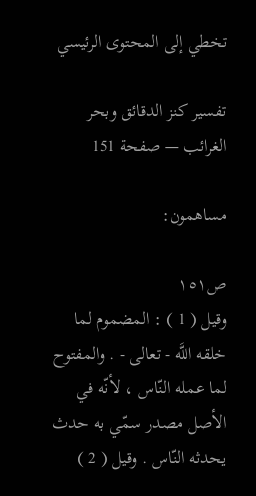تخطي إلى المحتوى الرئيسي

تفسير كنز الدقائق وبحر الغرائب — صفحة 151

مساهمون:

ص١٥١
وقيل ( 1 ) : المضموم لما خلقه اللَّه - تعالى - . والمفتوح لما عمله النّاس ، لأنّه في الأصل مصدر سمّي به حدث يحدثه النّاس . وقيل ( 2 )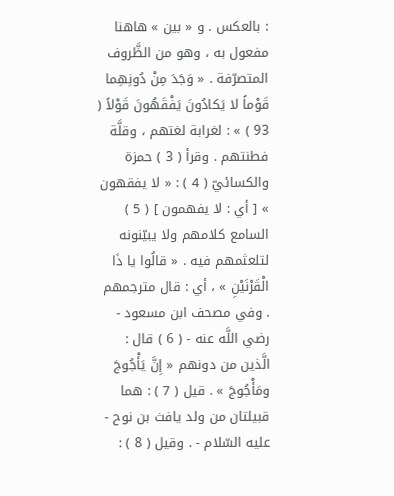: بالعكس . و « بين » هاهنا مفعول به ، وهو من الظَّروف المتصرّفة . « وَجَدَ مِنْ دُونِهِما قَوْماً لا يَكادُونَ يَفْقَهُونَ قَوْلاً ( 93 ) » : لغرابة لغتهم ، وقلَّة فطنتهم . وقرأ ( 3 ) حمزة والكسائيّ ( 4 ) : « لا يفقهون » [ أي : لا يفهمون ] ( 5 ) السامع كلامهم ولا يبيّنونه لتلعثمهم فيه . « قالُوا يا ذَا الْقَرْنَيْنِ » ، أي : قال مترجمهم . وفي مصحف ابن مسعود - رضي اللَّه عنه - ( 6 ) قال : الَّذين من دونهم « إِنَّ يَأْجُوجَ ومَأْجُوجَ » . قيل ( 7 ) : هما قبيلتان من ولد يافث بن نوح - عليه السّلام - . وقيل ( 8 ) :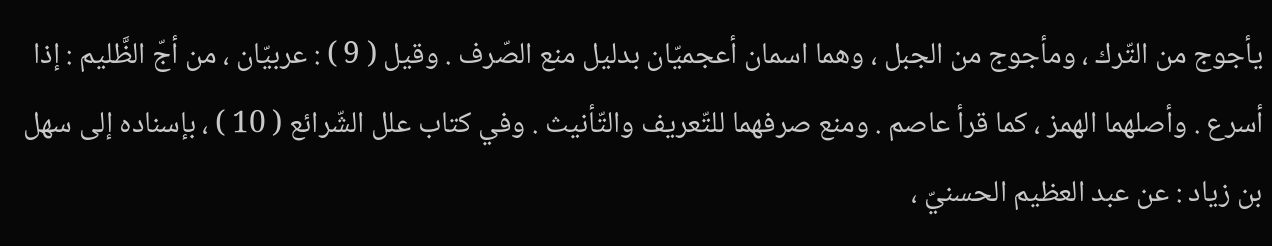يأجوج من التّرك ، ومأجوج من الجبل ، وهما اسمان أعجميّان بدليل منع الصّرف . وقيل ( 9 ) : عربيّان ، من أجّ الظَّليم : إذا أسرع . وأصلهما الهمز ، كما قرأ عاصم . ومنع صرفهما للتّعريف والتّأنيث . وفي كتاب علل الشّرائع ( 10 ) ، بإسناده إلى سهل بن زياد : عن عبد العظيم الحسنيّ ،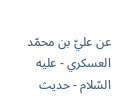عن عليّ بن محمّد العسكري - عليه السّلام - حديث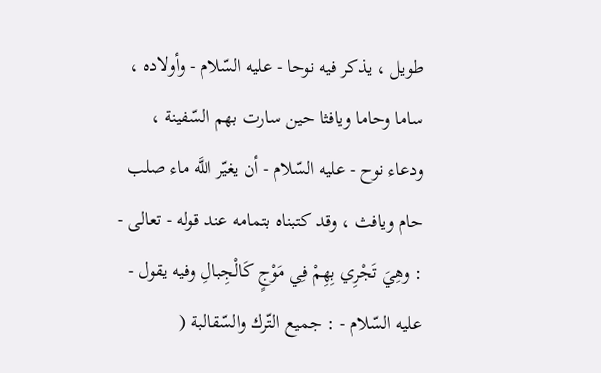طويل ، يذكر فيه نوحا - عليه السّلام - وأولاده ، ساما وحاما ويافثا حين سارت بهم السّفينة ، ودعاء نوح - عليه السّلام - أن يغيّر اللَّه ماء صلب حام ويافث ، وقد كتبناه بتمامه عند قوله - تعالى - : وهِيَ تَجْرِي بِهِمْ فِي مَوْجٍ كَالْجِبالِ وفيه يقول - عليه السّلام - : جميع التّرك والسّقالبة (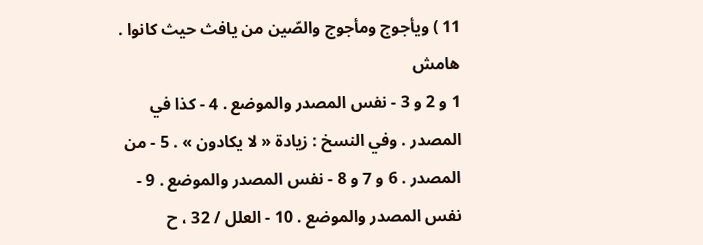11 ) ويأجوج ومأجوج والصّين من يافث حيث كانوا .
هامش
1 و 2 و 3 - نفس المصدر والموضع . 4 - كذا في المصدر . وفي النسخ : زيادة « لا يكادون » . 5 - من المصدر . 6 و 7 و 8 - نفس المصدر والموضع . 9 - نفس المصدر والموضع . 10 - العلل / 32 ، ح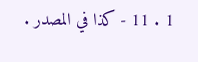1 . 11 - كذا في المصدر .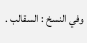وفي النسخ : السقالب .